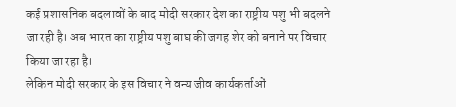कई प्रशासनिक बदलावों के बाद मोदी सरकार देश का राष्ट्रीय पशु भी बदलने जा रही है। अब भारत का राष्ट्रीय पशु बाघ की जगह शेर को बनाने पर विचार किया जा रहा है।
लेकिन मोदी सरकार के इस विचार ने वन्य जीव कार्यकर्ताओं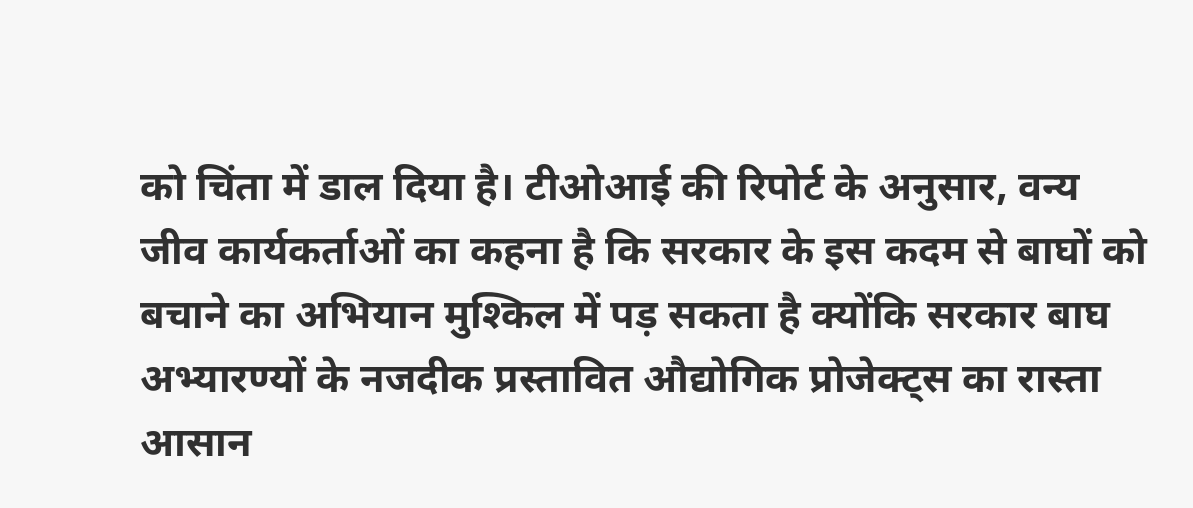को चिंता में डाल दिया है। टीओआई की रिपोर्ट के अनुसार, वन्य जीव कार्यकर्ताओं का कहना है कि सरकार के इस कदम से बाघों को बचाने का अभियान मुश्किल में पड़ सकता है क्योंकि सरकार बाघ अभ्यारण्यों के नजदीक प्रस्तावित औद्योगिक प्रोजेक्ट्स का रास्ता आसान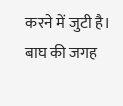करने में जुटी है।
बाघ की जगह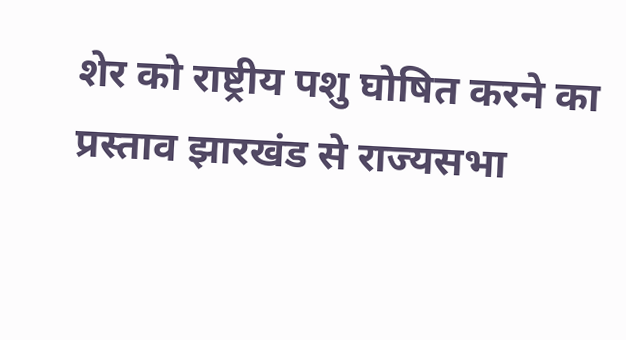शेर को राष्ट्रीय पशु घोषित करने का प्रस्ताव झारखंड से राज्यसभा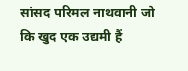सांसद परिमल नाथवानी जो कि खुद एक उद्यमी हैं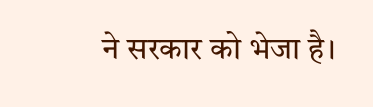ने सरकार को भेजा है।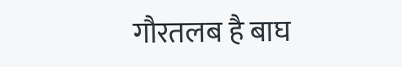गौरतलब है बाघ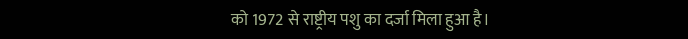को 1972 से राष्ट्रीय पशु का दर्जा मिला हुआ है।